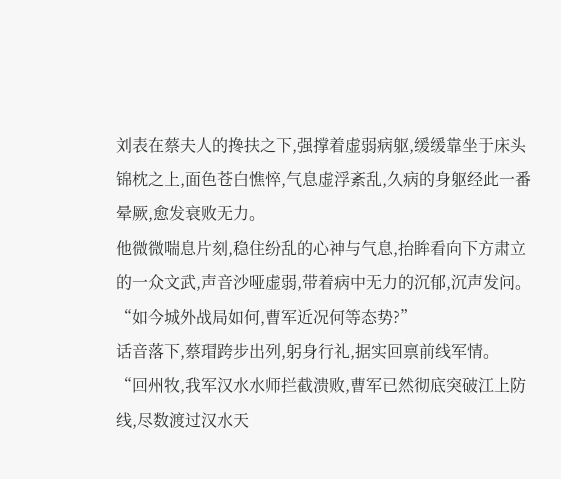刘表在蔡夫人的搀扶之下,强撑着虚弱病躯,缓缓靠坐于床头锦枕之上,面色苍白憔悴,气息虚浮紊乱,久病的身躯经此一番晕厥,愈发衰败无力。
他微微喘息片刻,稳住纷乱的心神与气息,抬眸看向下方肃立的一众文武,声音沙哑虚弱,带着病中无力的沉郁,沉声发问。
“如今城外战局如何,曹军近况何等态势?”
话音落下,蔡瑁跨步出列,躬身行礼,据实回禀前线军情。
“回州牧,我军汉水水师拦截溃败,曹军已然彻底突破江上防线,尽数渡过汉水天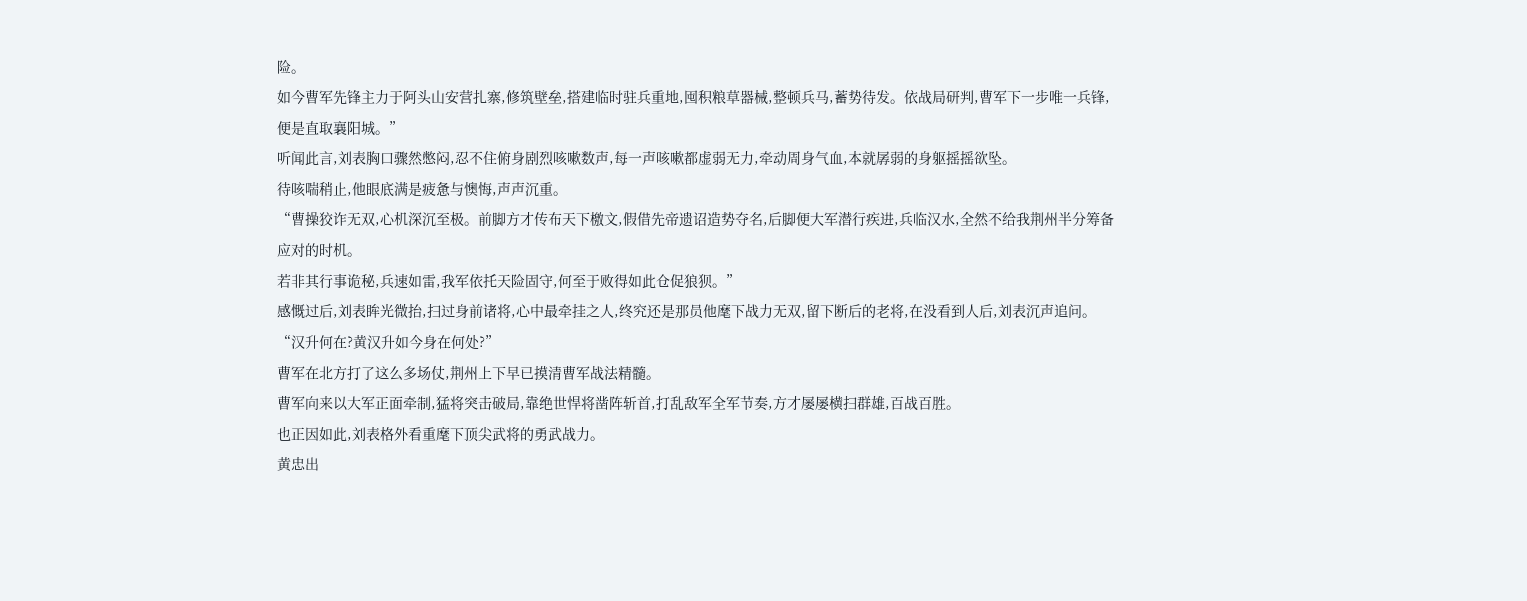险。
如今曹军先锋主力于阿头山安营扎寨,修筑壁垒,搭建临时驻兵重地,囤积粮草器械,整顿兵马,蓄势待发。依战局研判,曹军下一步唯一兵锋,便是直取襄阳城。”
听闻此言,刘表胸口骤然憋闷,忍不住俯身剧烈咳嗽数声,每一声咳嗽都虚弱无力,牵动周身气血,本就孱弱的身躯摇摇欲坠。
待咳喘稍止,他眼底满是疲惫与懊悔,声声沉重。
“曹操狡诈无双,心机深沉至极。前脚方才传布天下檄文,假借先帝遗诏造势夺名,后脚便大军潜行疾进,兵临汉水,全然不给我荆州半分筹备应对的时机。
若非其行事诡秘,兵速如雷,我军依托天险固守,何至于败得如此仓促狼狈。”
感慨过后,刘表眸光微抬,扫过身前诸将,心中最牵挂之人,终究还是那员他麾下战力无双,留下断后的老将,在没看到人后,刘表沉声追问。
“汉升何在?黄汉升如今身在何处?”
曹军在北方打了这么多场仗,荆州上下早已摸清曹军战法精髓。
曹军向来以大军正面牵制,猛将突击破局,靠绝世悍将凿阵斩首,打乱敌军全军节奏,方才屡屡横扫群雄,百战百胜。
也正因如此,刘表格外看重麾下顶尖武将的勇武战力。
黄忠出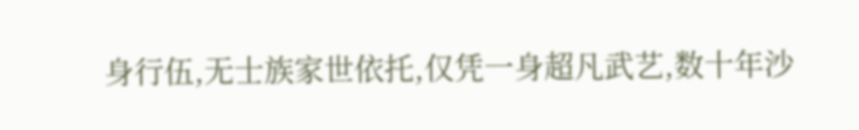身行伍,无士族家世依托,仅凭一身超凡武艺,数十年沙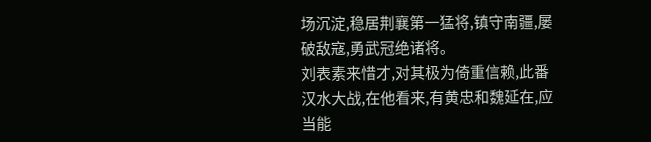场沉淀,稳居荆襄第一猛将,镇守南疆,屡破敌寇,勇武冠绝诸将。
刘表素来惜才,对其极为倚重信赖,此番汉水大战,在他看来,有黄忠和魏延在,应当能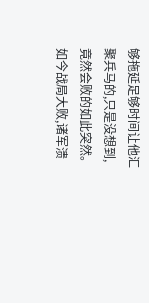够拖延足够时间让他汇聚兵马的,只是没想到,竟然会败的如此突然。
如今战局大败,诸军溃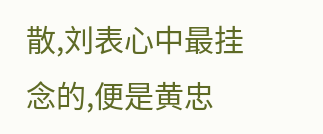散,刘表心中最挂念的,便是黄忠